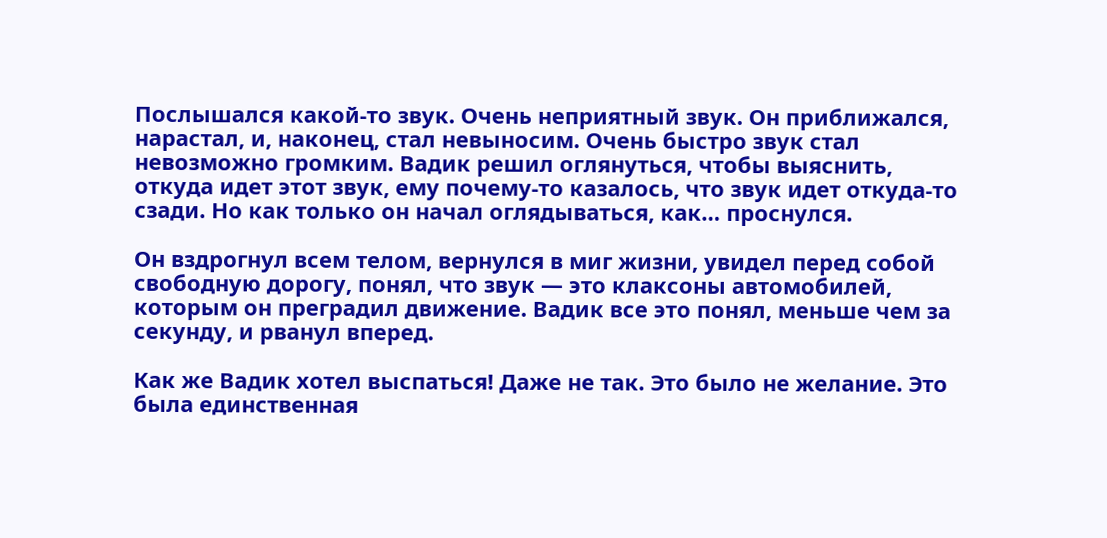Послышался какой-то звук. Очень неприятный звук. Он приближался, нарастал, и, наконец, стал невыносим. Очень быстро звук стал невозможно громким. Вадик решил оглянуться, чтобы выяснить, откуда идет этот звук, ему почему-то казалось, что звук идет откуда-то сзади. Но как только он начал оглядываться, как… проснулся.

Он вздрогнул всем телом, вернулся в миг жизни, увидел перед собой свободную дорогу, понял, что звук — это клаксоны автомобилей, которым он преградил движение. Вадик все это понял, меньше чем за секунду, и рванул вперед.

Как же Вадик хотел выспаться! Даже не так. Это было не желание. Это была единственная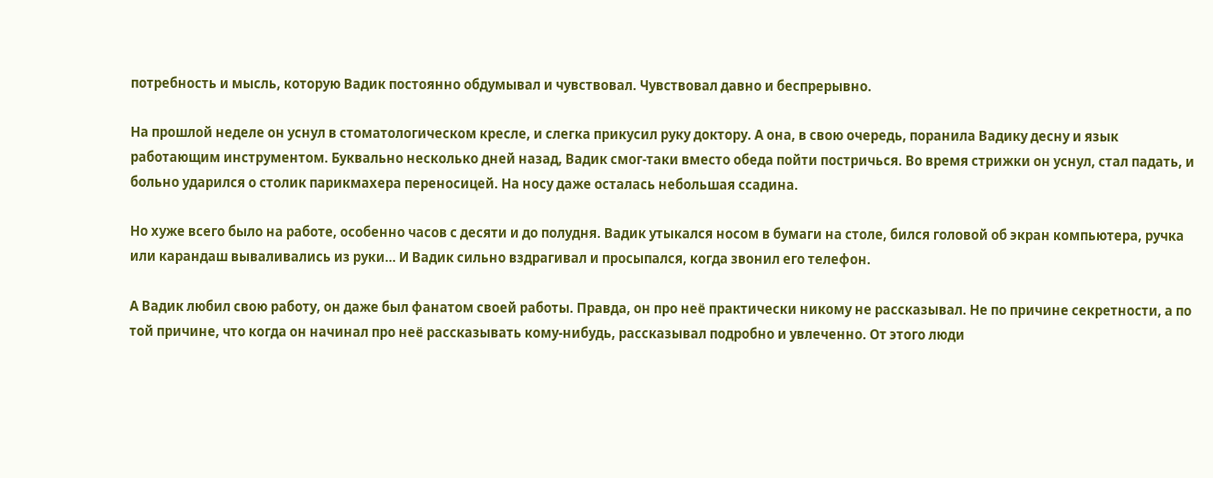потребность и мысль, которую Вадик постоянно обдумывал и чувствовал. Чувствовал давно и беспрерывно.

На прошлой неделе он уснул в стоматологическом кресле, и слегка прикусил руку доктору. А она, в свою очередь, поранила Вадику десну и язык работающим инструментом. Буквально несколько дней назад, Вадик смог-таки вместо обеда пойти постричься. Во время стрижки он уснул, стал падать, и больно ударился о столик парикмахера переносицей. На носу даже осталась небольшая ссадина.

Но хуже всего было на работе, особенно часов с десяти и до полудня. Вадик утыкался носом в бумаги на столе, бился головой об экран компьютера, ручка или карандаш вываливались из руки… И Вадик сильно вздрагивал и просыпался, когда звонил его телефон.

А Вадик любил свою работу, он даже был фанатом своей работы. Правда, он про неё практически никому не рассказывал. Не по причине секретности, а по той причине, что когда он начинал про неё рассказывать кому-нибудь, рассказывал подробно и увлеченно. От этого люди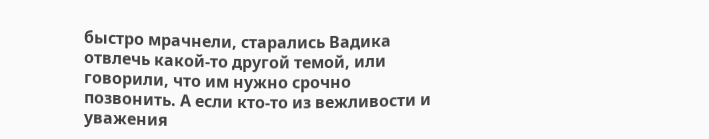быстро мрачнели, старались Вадика отвлечь какой-то другой темой, или говорили, что им нужно срочно позвонить. А если кто-то из вежливости и уважения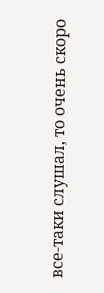все-таки слушал, то очень скоро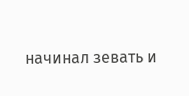начинал зевать и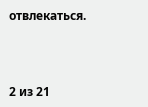отвлекаться.



2 из 21